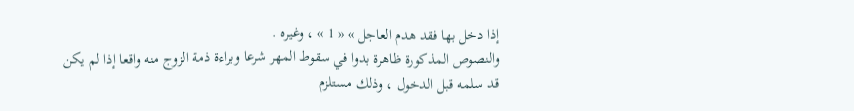إذا دخل بها فقد هدم العاجل » « 1 » ، وغيره .
والنصوص المذكورة ظاهرة بدوا في سقوط المهر شرعا وبراءة ذمة الزوج منه واقعا إذا لم يكن قد سلمه قبل الدخول ، وذلك مستلزم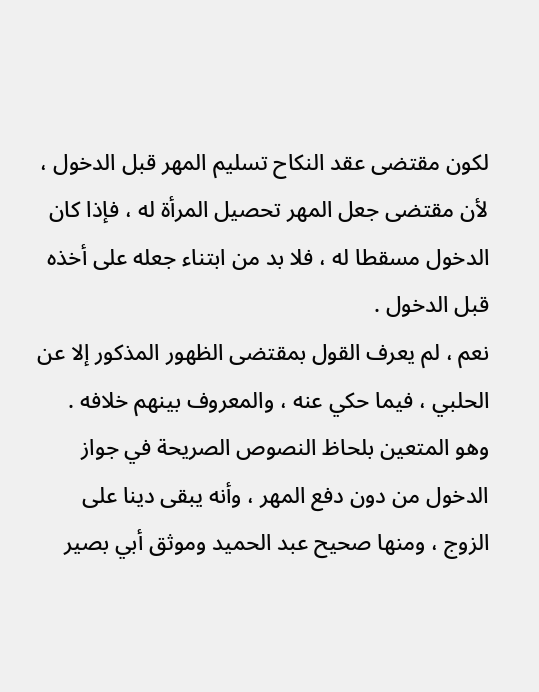لكون مقتضى عقد النكاح تسليم المهر قبل الدخول ، لأن مقتضى جعل المهر تحصيل المرأة له ، فإذا كان الدخول مسقطا له ، فلا بد من ابتناء جعله على أخذه قبل الدخول .
نعم ، لم يعرف القول بمقتضى الظهور المذكور إلا عن الحلبي ، فيما حكي عنه ، والمعروف بينهم خلافه . وهو المتعين بلحاظ النصوص الصريحة في جواز الدخول من دون دفع المهر ، وأنه يبقى دينا على الزوج ، ومنها صحيح عبد الحميد وموثق أبي بصير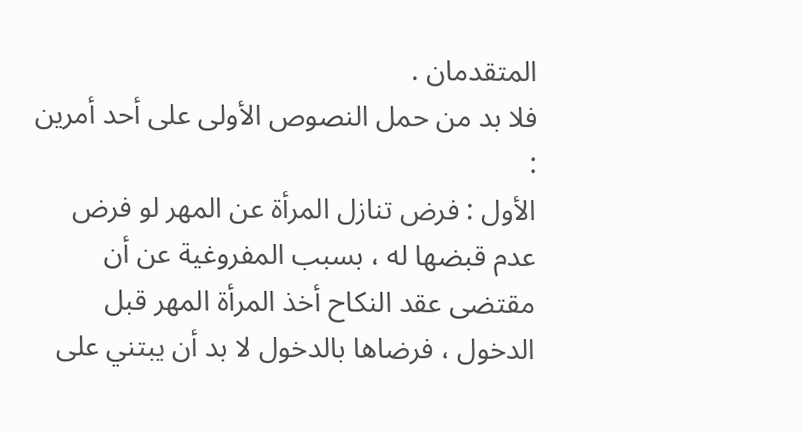المتقدمان .
فلا بد من حمل النصوص الأولى على أحد أمرين :
الأول : فرض تنازل المرأة عن المهر لو فرض عدم قبضها له ، بسبب المفروغية عن أن مقتضى عقد النكاح أخذ المرأة المهر قبل الدخول ، فرضاها بالدخول لا بد أن يبتني على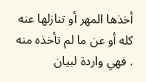أخذها المهر أو تنازلها عنه كله أو عن ما لم تأخذه منه . فهي واردة لبيان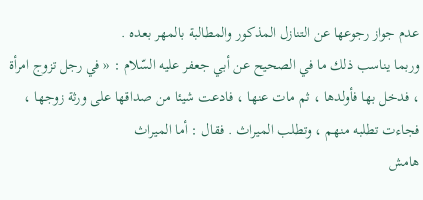عدم جواز رجوعها عن التنازل المذكور والمطالبة بالمهر بعده .
وربما يناسب ذلك ما في الصحيح عن أبي جعفر عليه السّلام : « في رجل تزوج امرأة ، فدخل بها فأولدها ، ثم مات عنها ، فادعت شيئا من صداقها على ورثة زوجها ، فجاءت تطلبه منهم ، وتطلب الميراث . فقال : أما الميراث
هامش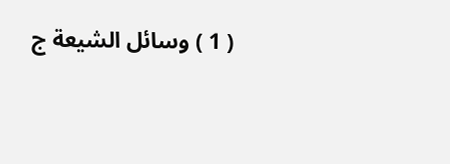( 1 ) وسائل الشيعة ج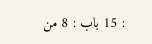: 15 باب : 8 من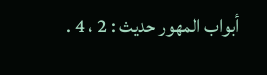أبواب المهور حديث : 2 ، 4 .